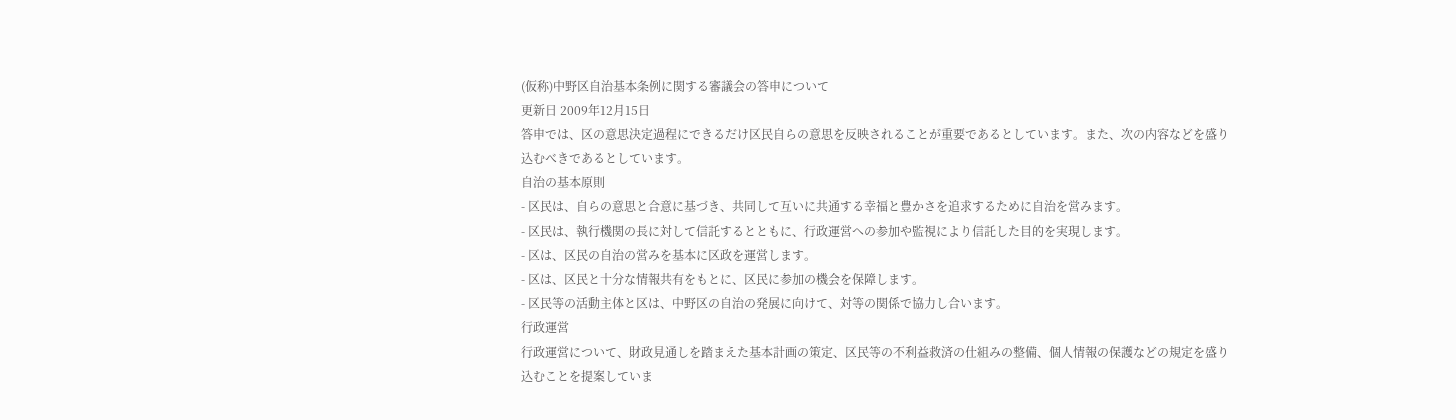(仮称)中野区自治基本条例に関する審議会の答申について
更新日 2009年12月15日
答申では、区の意思決定過程にできるだけ区民自らの意思を反映されることが重要であるとしています。また、次の内容などを盛り込むべきであるとしています。
自治の基本原則
- 区民は、自らの意思と合意に基づき、共同して互いに共通する幸福と豊かさを追求するために自治を営みます。
- 区民は、執行機関の長に対して信託するとともに、行政運営への参加や監視により信託した目的を実現します。
- 区は、区民の自治の営みを基本に区政を運営します。
- 区は、区民と十分な情報共有をもとに、区民に参加の機会を保障します。
- 区民等の活動主体と区は、中野区の自治の発展に向けて、対等の関係で協力し合います。
行政運営
行政運営について、財政見通しを踏まえた基本計画の策定、区民等の不利益救済の仕組みの整備、個人情報の保護などの規定を盛り込むことを提案していま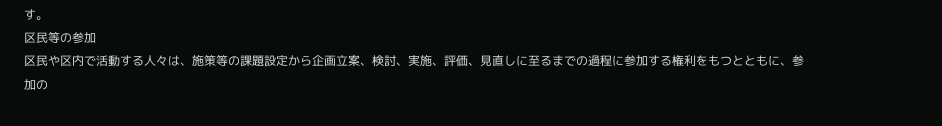す。
区民等の参加
区民や区内で活動する人々は、施策等の課題設定から企画立案、検討、実施、評価、見直しに至るまでの過程に参加する権利をもつとともに、参加の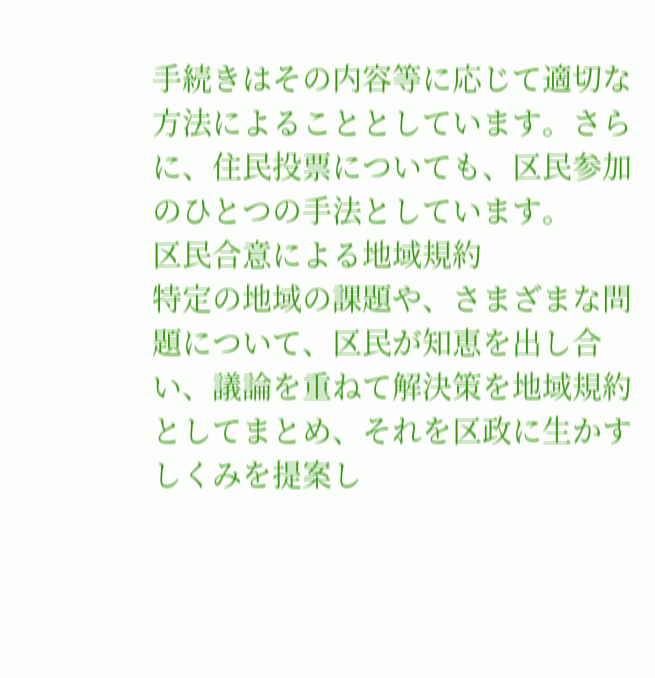手続きはその内容等に応じて適切な方法によることとしています。さらに、住民投票についても、区民参加のひとつの手法としています。
区民合意による地域規約
特定の地域の課題や、さまざまな問題について、区民が知恵を出し合い、議論を重ねて解決策を地域規約としてまとめ、それを区政に生かすしくみを提案し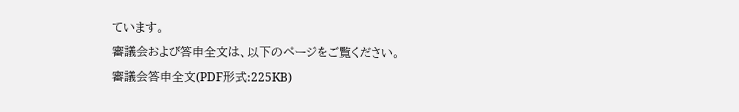ています。
審議会および答申全文は、以下のページをご覧ください。
審議会答申全文(PDF形式:225KB)